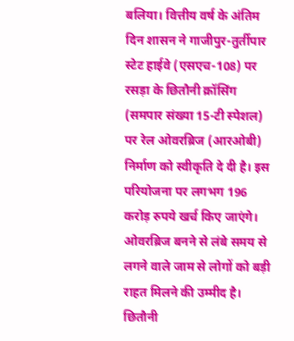बलिया। वित्तीय वर्ष के अंतिम दिन शासन ने गाजीपुर-तुर्तीपार स्टेट हाईवे (एसएच-108) पर रसड़ा के छितौनी क्रॉसिंग (समपार संख्या 15-टी स्पेशल) पर रेल ओवरब्रिज (आरओबी) निर्माण को स्वीकृति दे दी है। इस परियोजना पर लगभग 196 करोड़ रुपये खर्च किए जाएंगे। ओवरब्रिज बनने से लंबे समय से लगने वाले जाम से लोगों को बड़ी राहत मिलने की उम्मीद है।
छितौनी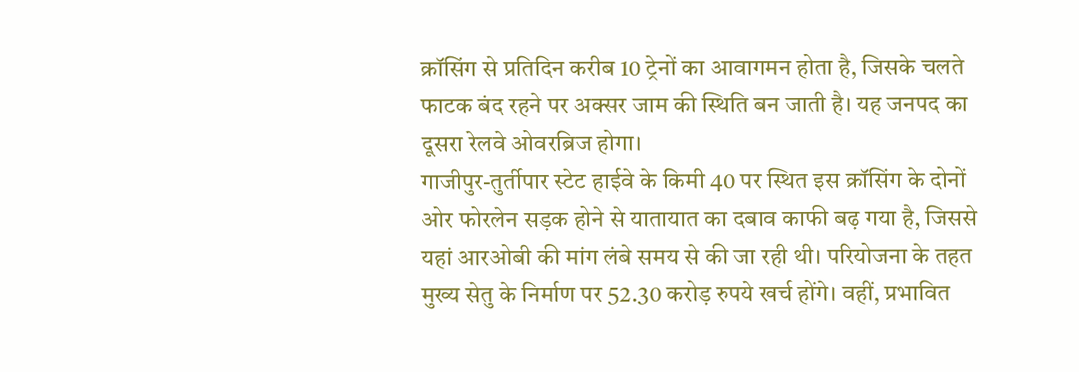क्रॉसिंग से प्रतिदिन करीब 10 ट्रेनों का आवागमन होता है, जिसके चलते फाटक बंद रहने पर अक्सर जाम की स्थिति बन जाती है। यह जनपद का दूसरा रेलवे ओवरब्रिज होगा।
गाजीपुर-तुर्तीपार स्टेट हाईवे के किमी 40 पर स्थित इस क्रॉसिंग के दोनों ओर फोरलेन सड़क होने से यातायात का दबाव काफी बढ़ गया है, जिससे यहां आरओबी की मांग लंबे समय से की जा रही थी। परियोजना के तहत मुख्य सेतु के निर्माण पर 52.30 करोड़ रुपये खर्च होंगे। वहीं, प्रभावित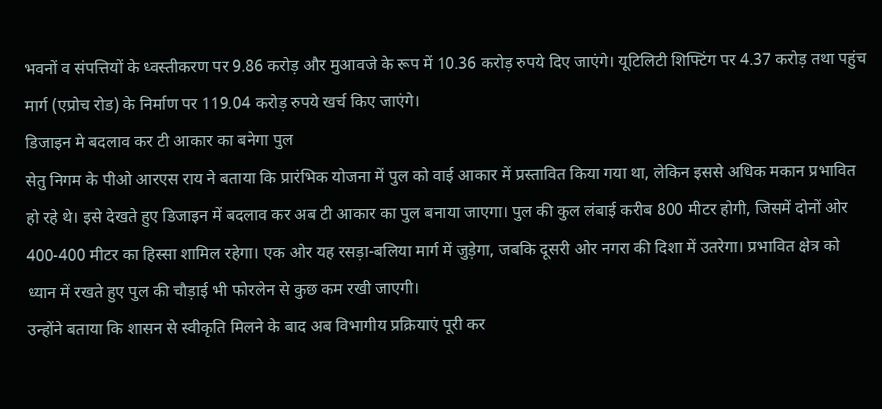भवनों व संपत्तियों के ध्वस्तीकरण पर 9.86 करोड़ और मुआवजे के रूप में 10.36 करोड़ रुपये दिए जाएंगे। यूटिलिटी शिफ्टिंग पर 4.37 करोड़ तथा पहुंच मार्ग (एप्रोच रोड) के निर्माण पर 119.04 करोड़ रुपये खर्च किए जाएंगे।
डिजाइन मे बदलाव कर टी आकार का बनेगा पुल
सेतु निगम के पीओ आरएस राय ने बताया कि प्रारंभिक योजना में पुल को वाई आकार में प्रस्तावित किया गया था, लेकिन इससे अधिक मकान प्रभावित हो रहे थे। इसे देखते हुए डिजाइन में बदलाव कर अब टी आकार का पुल बनाया जाएगा। पुल की कुल लंबाई करीब 800 मीटर होगी, जिसमें दोनों ओर 400-400 मीटर का हिस्सा शामिल रहेगा। एक ओर यह रसड़ा-बलिया मार्ग में जुड़ेगा, जबकि दूसरी ओर नगरा की दिशा में उतरेगा। प्रभावित क्षेत्र को ध्यान में रखते हुए पुल की चौड़ाई भी फोरलेन से कुछ कम रखी जाएगी।
उन्होंने बताया कि शासन से स्वीकृति मिलने के बाद अब विभागीय प्रक्रियाएं पूरी कर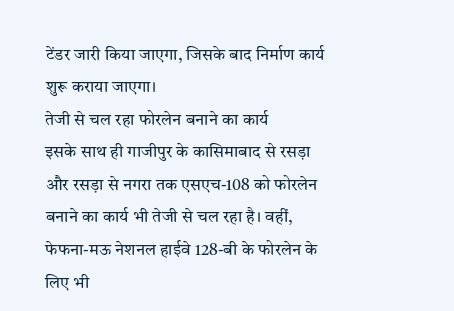टेंडर जारी किया जाएगा, जिसके बाद निर्माण कार्य शुरू कराया जाएगा।
तेजी से चल रहा फोरलेन बनाने का कार्य
इसके साथ ही गाजीपुर के कासिमाबाद से रसड़ा और रसड़ा से नगरा तक एसएच-108 को फोरलेन बनाने का कार्य भी तेजी से चल रहा है। वहीं, फेफना-मऊ नेशनल हाईवे 128-बी के फोरलेन के लिए भी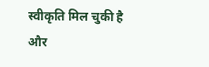स्वीकृति मिल चुकी है और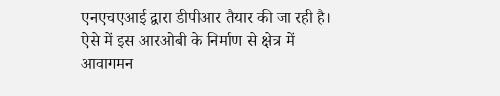एनएचएआई द्वारा डीपीआर तैयार की जा रही है। ऐसे में इस आरओबी के निर्माण से क्षेत्र में आवागमन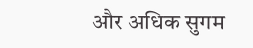और अधिक सुगम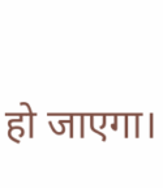हो जाएगा।